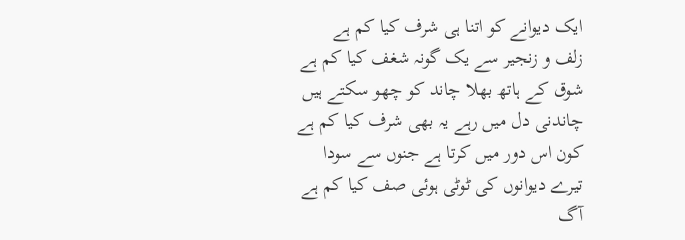ایک دیوانے کو اتنا ہی شرف کیا کم ہے
زلف و زنجیر سے یک گونہ شغف کیا کم ہے
شوق کے ہاتھ بھلا چاند کو چھو سکتے ہیں
چاندنی دل میں رہے یہ بھی شرف کیا کم ہے
کون اس دور میں کرتا ہے جنوں سے سودا
تیرے دیوانوں کی ٹوٹی ہوئی صف کیا کم ہے
آگ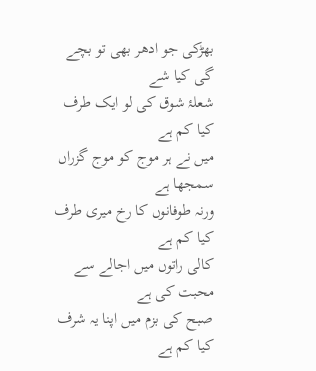بھڑکی جو ادھر بھی تو بچے گی کیا شے
شعلۂ شوق کی لو ایک طرف کیا کم ہے
میں نے ہر موج کو موج گزراں سمجھا ہے
ورنہ طوفانوں کا رخ میری طرف کیا کم ہے
کالی راتوں میں اجالے سے محبت کی ہے
صبح کی بزم میں اپنا یہ شرف کیا کم ہے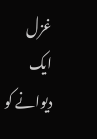غزل
ایک دیوانے کو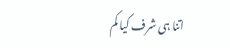اتنا ہی شرف کیا کم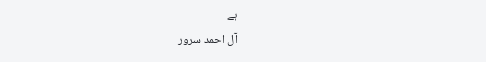ہے
آل احمد سرور